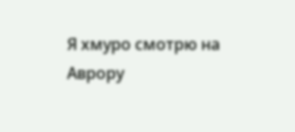Я хмуро смотрю на Аврору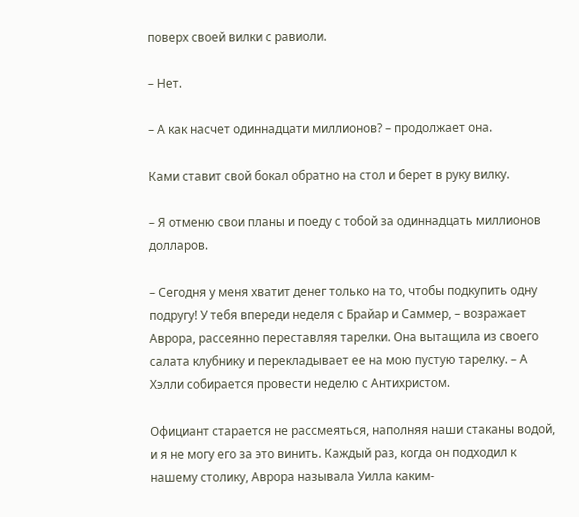поверх своей вилки с равиоли.

– Нет.

– А как насчет одиннадцати миллионов? – продолжает она.

Ками ставит свой бокал обратно на стол и берет в руку вилку.

– Я отменю свои планы и поеду с тобой за одиннадцать миллионов долларов.

– Сегодня у меня хватит денег только на то, чтобы подкупить одну подругу! У тебя впереди неделя с Брайар и Саммер, – возражает Аврора, рассеянно переставляя тарелки. Она вытащила из своего салата клубнику и перекладывает ее на мою пустую тарелку. – А Хэлли собирается провести неделю с Антихристом.

Официант старается не рассмеяться, наполняя наши стаканы водой, и я не могу его за это винить. Каждый раз, когда он подходил к нашему столику, Аврора называла Уилла каким-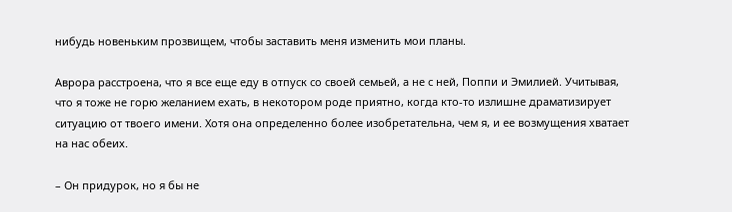нибудь новеньким прозвищем, чтобы заставить меня изменить мои планы.

Аврора расстроена, что я все еще еду в отпуск со своей семьей, а не с ней, Поппи и Эмилией. Учитывая, что я тоже не горю желанием ехать, в некотором роде приятно, когда кто-то излишне драматизирует ситуацию от твоего имени. Хотя она определенно более изобретательна, чем я, и ее возмущения хватает на нас обеих.

– Он придурок, но я бы не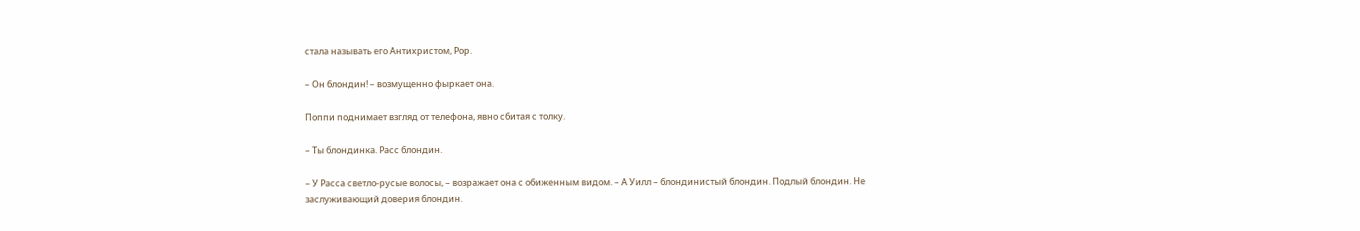стала называть его Антихристом, Рор.

– Он блондин! – возмущенно фыркает она.

Поппи поднимает взгляд от телефона, явно сбитая с толку.

– Ты блондинка. Расс блондин.

– У Расса светло-русые волосы, – возражает она с обиженным видом. – А Уилл – блондинистый блондин. Подлый блондин. Не заслуживающий доверия блондин.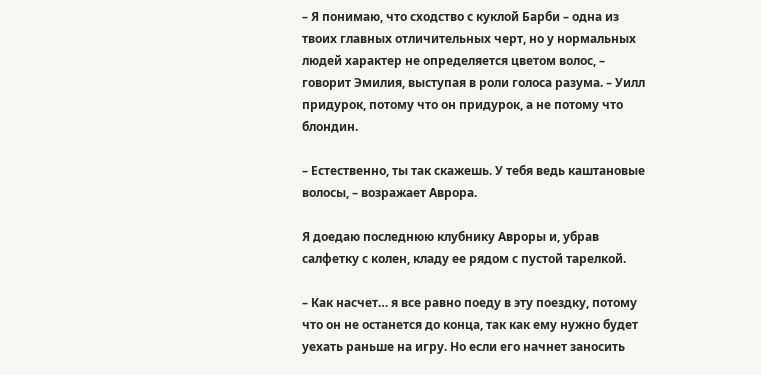– Я понимаю, что сходство с куклой Барби – одна из твоих главных отличительных черт, но у нормальных людей характер не определяется цветом волос, – говорит Эмилия, выступая в роли голоса разума. – Уилл придурок, потому что он придурок, а не потому что блондин.

– Естественно, ты так скажешь. У тебя ведь каштановые волосы, – возражает Аврора.

Я доедаю последнюю клубнику Авроры и, убрав салфетку с колен, кладу ее рядом с пустой тарелкой.

– Как насчет… я все равно поеду в эту поездку, потому что он не останется до конца, так как ему нужно будет уехать раньше на игру. Но если его начнет заносить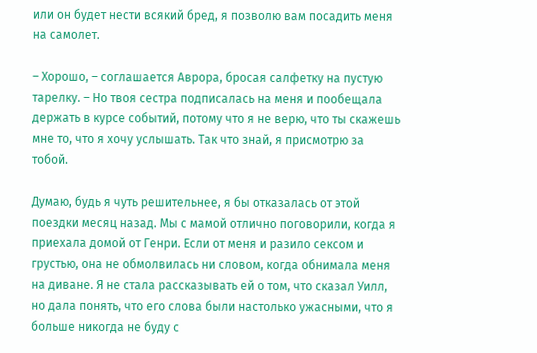или он будет нести всякий бред, я позволю вам посадить меня на самолет.

– Хорошо, – соглашается Аврора, бросая салфетку на пустую тарелку. – Но твоя сестра подписалась на меня и пообещала держать в курсе событий, потому что я не верю, что ты скажешь мне то, что я хочу услышать. Так что знай, я присмотрю за тобой.

Думаю, будь я чуть решительнее, я бы отказалась от этой поездки месяц назад. Мы с мамой отлично поговорили, когда я приехала домой от Генри. Если от меня и разило сексом и грустью, она не обмолвилась ни словом, когда обнимала меня на диване. Я не стала рассказывать ей о том, что сказал Уилл, но дала понять, что его слова были настолько ужасными, что я больше никогда не буду с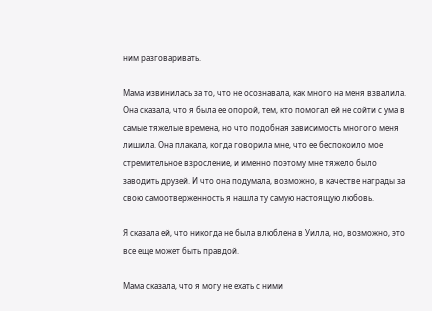ним разговаривать.

Мама извинилась за то, что не осознавала, как много на меня взвалила. Она сказала, что я была ее опорой, тем, кто помогал ей не сойти с ума в самые тяжелые времена, но что подобная зависимость многого меня лишила. Она плакала, когда говорила мне, что ее беспокоило мое стремительное взросление, и именно поэтому мне тяжело было заводить друзей. И что она подумала, возможно, в качестве награды за свою самоотверженность я нашла ту самую настоящую любовь.

Я сказала ей, что никогда не была влюблена в Уилла, но, возможно, это все еще может быть правдой.

Мама сказала, что я могу не ехать с ними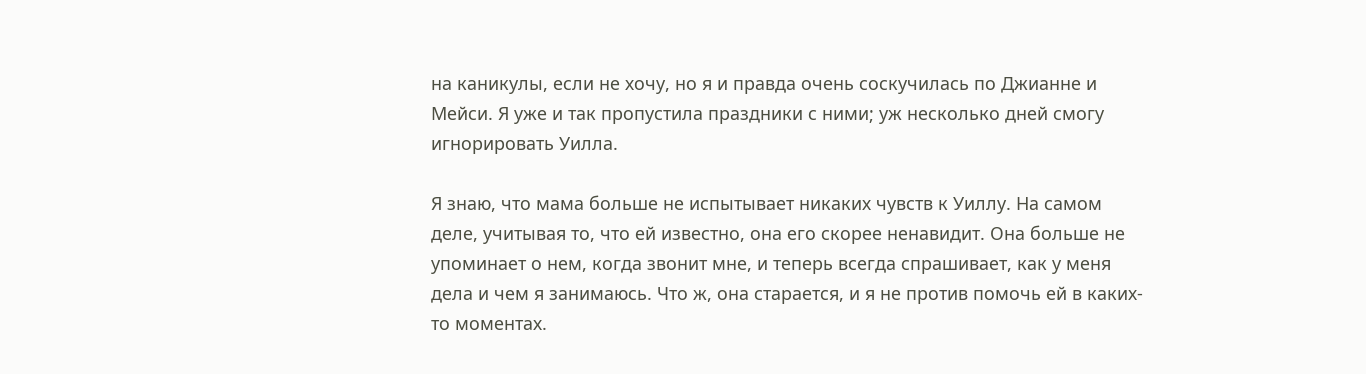на каникулы, если не хочу, но я и правда очень соскучилась по Джианне и Мейси. Я уже и так пропустила праздники с ними; уж несколько дней смогу игнорировать Уилла.

Я знаю, что мама больше не испытывает никаких чувств к Уиллу. На самом деле, учитывая то, что ей известно, она его скорее ненавидит. Она больше не упоминает о нем, когда звонит мне, и теперь всегда спрашивает, как у меня дела и чем я занимаюсь. Что ж, она старается, и я не против помочь ей в каких-то моментах.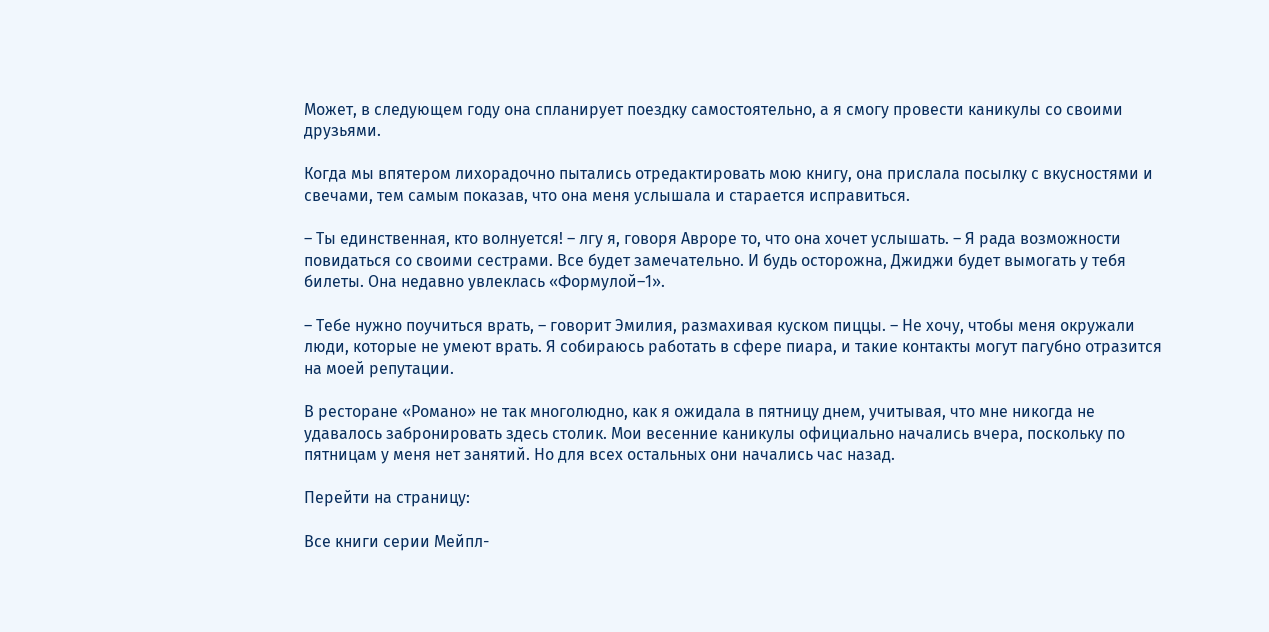Может, в следующем году она спланирует поездку самостоятельно, а я смогу провести каникулы со своими друзьями.

Когда мы впятером лихорадочно пытались отредактировать мою книгу, она прислала посылку с вкусностями и свечами, тем самым показав, что она меня услышала и старается исправиться.

– Ты единственная, кто волнуется! – лгу я, говоря Авроре то, что она хочет услышать. – Я рада возможности повидаться со своими сестрами. Все будет замечательно. И будь осторожна, Джиджи будет вымогать у тебя билеты. Она недавно увлеклась «Формулой–1».

– Тебе нужно поучиться врать, – говорит Эмилия, размахивая куском пиццы. – Не хочу, чтобы меня окружали люди, которые не умеют врать. Я собираюсь работать в сфере пиара, и такие контакты могут пагубно отразится на моей репутации.

В ресторане «Романо» не так многолюдно, как я ожидала в пятницу днем, учитывая, что мне никогда не удавалось забронировать здесь столик. Мои весенние каникулы официально начались вчера, поскольку по пятницам у меня нет занятий. Но для всех остальных они начались час назад.

Перейти на страницу:

Все книги серии Мейпл-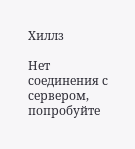Хиллз

Нет соединения с сервером, попробуйте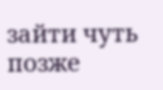зайти чуть позже